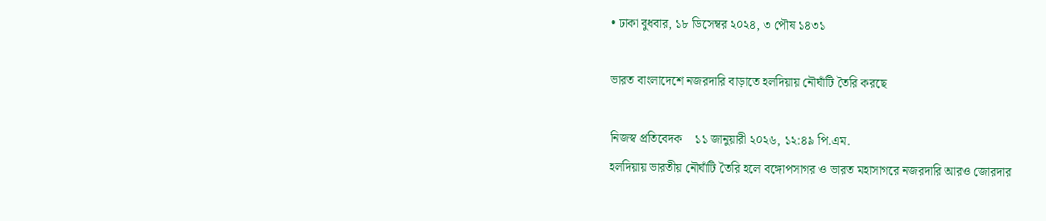• ঢাকা বুধবার, ১৮ ডিসেম্বর ২০২৪, ৩ পৌষ ১৪৩১

ভারত বাংলাদেশে নজরদারি বাড়াতে হলদিয়ায় নৌঘাঁটি তৈরি করছে

নিজস্ব প্রতিবেদক    ১১ জানুয়ারী ২০২৬, ১২:৪৯ পি.এম.
হলদিয়ায় ভারতীয় নৌঘাঁটি তৈরি হলে বঙ্গোপসাগর ও ভারত মহাসাগরে নজরদারি আরও জোরদার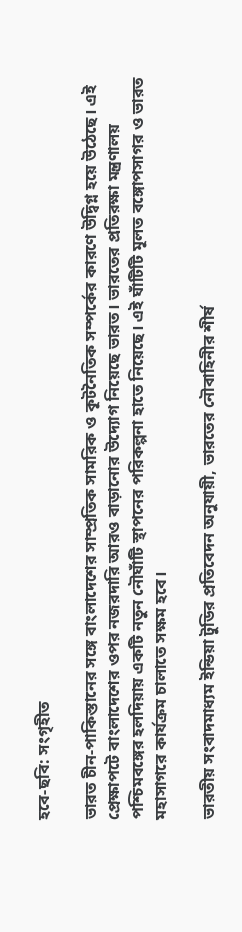হবে-ছবি: সংগৃহীত

ভারত চীন-পাকিস্তানের সঙ্গে বাংলাদেশের সাম্প্রতিক সামরিক ও কূটনৈতিক সম্পর্কের কারণে উদ্বিগ্ন হয়ে উঠেছে। এই প্রেক্ষাপটে বাংলাদেশের ওপর নজরদারি আরও বাড়ানোর উদ্যোগ নিয়েছে ভারত। ভারতের প্রতিরক্ষা মন্ত্রণালয় পশ্চিমবঙ্গের হলদিয়ায় একটি নতুন নৌঘাঁটি স্থাপনের পরিকল্পনা হাতে নিয়েছে। এই ঘাঁটিটি মূলত বঙ্গোপসাগর ও ভারত মহাসাগরে কার্যক্রম চালাতে সক্ষম হবে।

ভারতীয় সংবাদমাধ্যম ইন্ডিয়া টুডির প্রতিবেদন অনুযায়ী, ভারতের নৌবাহিনীর শীর্ষ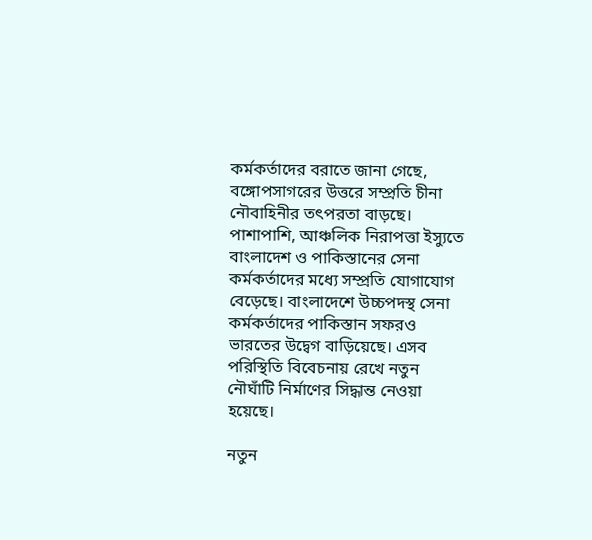কর্মকর্তাদের বরাতে জানা গেছে, বঙ্গোপসাগরের উত্তরে সম্প্রতি চীনা নৌবাহিনীর তৎপরতা বাড়ছে। পাশাপাশি, আঞ্চলিক নিরাপত্তা ইস্যুতে বাংলাদেশ ও পাকিস্তানের সেনা কর্মকর্তাদের মধ্যে সম্প্রতি যোগাযোগ বেড়েছে। বাংলাদেশে উচ্চপদস্থ সেনা কর্মকর্তাদের পাকিস্তান সফরও ভারতের উদ্বেগ বাড়িয়েছে। এসব পরিস্থিতি বিবেচনায় রেখে নতুন নৌঘাঁটি নির্মাণের সিদ্ধান্ত নেওয়া হয়েছে।

নতুন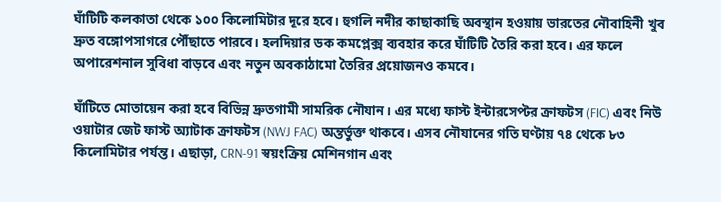ঘাঁটিটি কলকাতা থেকে ১০০ কিলোমিটার দূরে হবে। হুগলি নদীর কাছাকাছি অবস্থান হওয়ায় ভারতের নৌবাহিনী খুব দ্রুত বঙ্গোপসাগরে পৌঁছাতে পারবে। হলদিয়ার ডক কমপ্লেক্স ব্যবহার করে ঘাঁটিটি তৈরি করা হবে। এর ফলে অপারেশনাল সুবিধা বাড়বে এবং নতুন অবকাঠামো তৈরির প্রয়োজনও কমবে।

ঘাঁটিতে মোতায়েন করা হবে বিভিন্ন দ্রুতগামী সামরিক নৌযান। এর মধ্যে ফাস্ট ইন্টারসেপ্টর ক্রাফটস (FIC) এবং নিউ ওয়াটার জেট ফাস্ট অ্যাটাক ক্রাফটস (NWJ FAC) অন্তর্ভুক্ত থাকবে। এসব নৌযানের গতি ঘণ্টায় ৭৪ থেকে ৮৩ কিলোমিটার পর্যন্ত। এছাড়া, CRN-91 স্বয়ংক্রিয় মেশিনগান এবং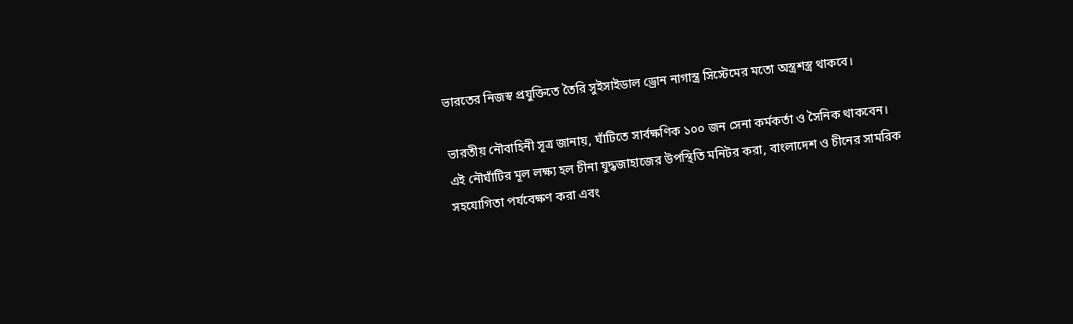ভারতের নিজস্ব প্রযুক্তিতে তৈরি সুইসাইডাল ড্রোন নাগাস্ত্র সিস্টেমের মতো অস্ত্রশস্ত্র থাকবে।

ভারতীয় নৌবাহিনী সূত্র জানায়, ঘাঁটিতে সার্বক্ষণিক ১০০ জন সেনা কর্মকর্তা ও সৈনিক থাকবেন। এই নৌঘাঁটির মূল লক্ষ্য হল চীনা যুদ্ধজাহাজের উপস্থিতি মনিটর করা, বাংলাদেশ ও চীনের সামরিক সহযোগিতা পর্যবেক্ষণ করা এবং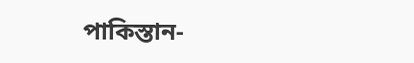পাকিস্তান-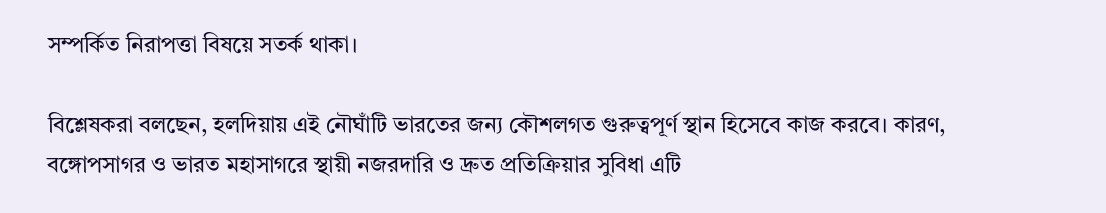সম্পর্কিত নিরাপত্তা বিষয়ে সতর্ক থাকা।

বিশ্লেষকরা বলছেন, হলদিয়ায় এই নৌঘাঁটি ভারতের জন্য কৌশলগত গুরুত্বপূর্ণ স্থান হিসেবে কাজ করবে। কারণ, বঙ্গোপসাগর ও ভারত মহাসাগরে স্থায়ী নজরদারি ও দ্রুত প্রতিক্রিয়ার সুবিধা এটি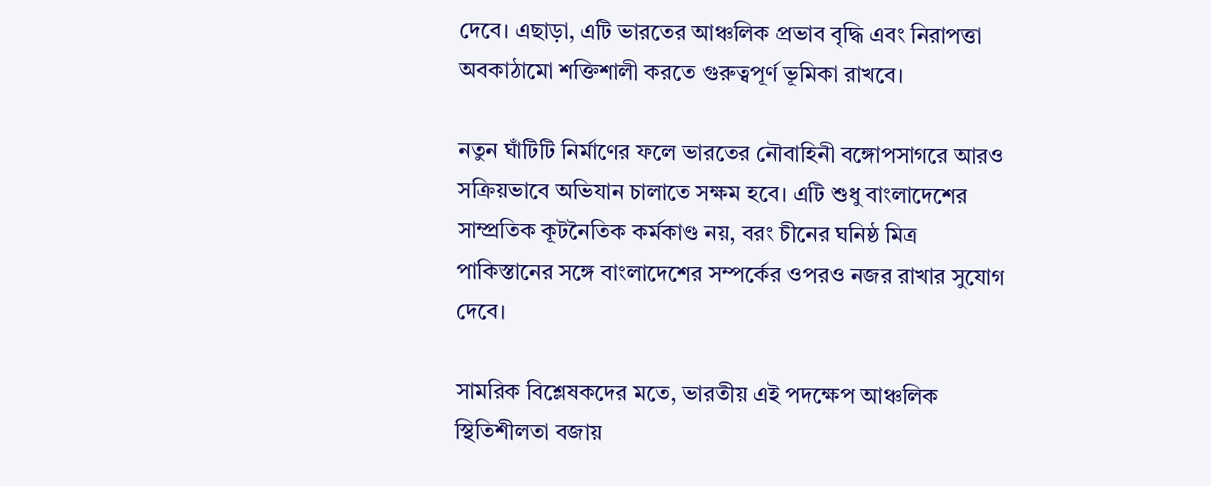দেবে। এছাড়া, এটি ভারতের আঞ্চলিক প্রভাব বৃদ্ধি এবং নিরাপত্তা অবকাঠামো শক্তিশালী করতে গুরুত্বপূর্ণ ভূমিকা রাখবে।

নতুন ঘাঁটিটি নির্মাণের ফলে ভারতের নৌবাহিনী বঙ্গোপসাগরে আরও সক্রিয়ভাবে অভিযান চালাতে সক্ষম হবে। এটি শুধু বাংলাদেশের সাম্প্রতিক কূটনৈতিক কর্মকাণ্ড নয়, বরং চীনের ঘনিষ্ঠ মিত্র পাকিস্তানের সঙ্গে বাংলাদেশের সম্পর্কের ওপরও নজর রাখার সুযোগ দেবে।

সামরিক বিশ্লেষকদের মতে, ভারতীয় এই পদক্ষেপ আঞ্চলিক স্থিতিশীলতা বজায়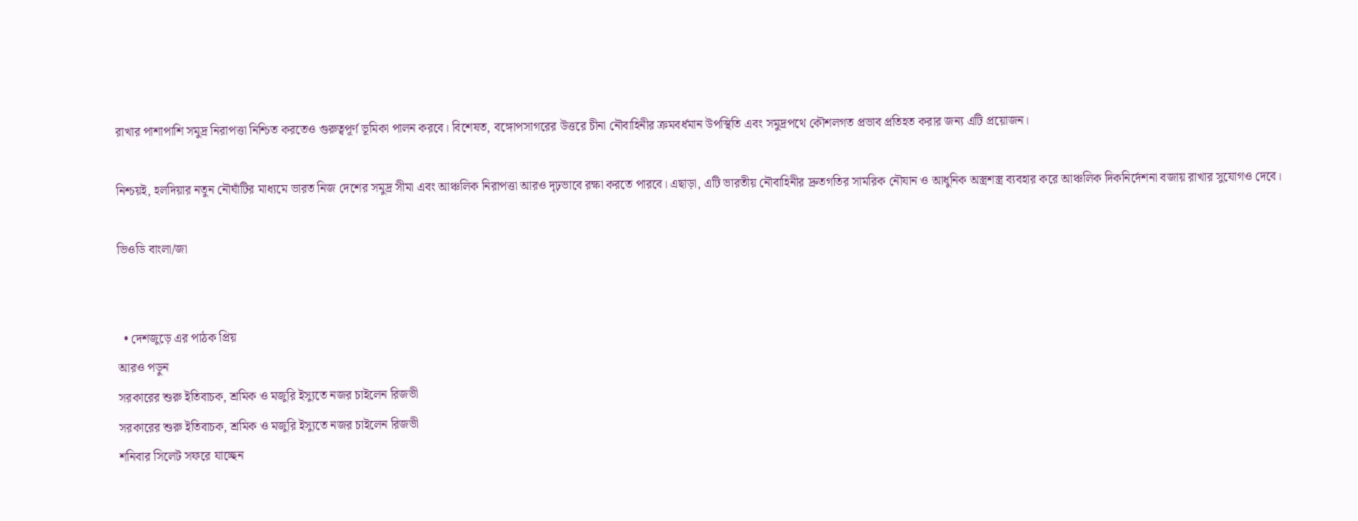রাখার পাশাপাশি সমুদ্র নিরাপত্তা নিশ্চিত করতেও গুরুত্বপূর্ণ ভূমিকা পালন করবে। বিশেষত, বঙ্গোপসাগরের উত্তরে চীনা নৌবাহিনীর ক্রমবর্ধমান উপস্থিতি এবং সমুদ্রপথে কৌশলগত প্রভাব প্রতিহত করার জন্য এটি প্রয়োজন।

নিশ্চয়ই, হলদিয়ার নতুন নৌঘাঁটির মাধ্যমে ভারত নিজ দেশের সমুদ্র সীমা এবং আঞ্চলিক নিরাপত্তা আরও দৃঢ়ভাবে রক্ষা করতে পারবে। এছাড়া, এটি ভারতীয় নৌবাহিনীর দ্রুতগতির সামরিক নৌযান ও আধুনিক অস্ত্রশস্ত্র ব্যবহার করে আঞ্চলিক দিকনির্দেশনা বজায় রাখার সুযোগও দেবে।

ভিওডি বাংলা/জা


  • দেশজুড়ে এর পাঠক প্রিয়
আরও পড়ুন
সরকারের শুরু ইতিবাচক, শ্রমিক ও মজুরি ইস্যুতে নজর চাইলেন রিজভী
সরকারের শুরু ইতিবাচক, শ্রমিক ও মজুরি ইস্যুতে নজর চাইলেন রিজভী
শনিবার সিলেট সফরে যাচ্ছেন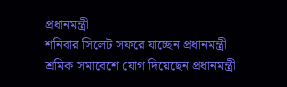প্রধানমন্ত্রী
শনিবার সিলেট সফরে যাচ্ছেন প্রধানমন্ত্রী
শ্রমিক সমাবেশে যোগ দিয়েছেন প্রধানমন্ত্রী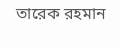তারেক রহমান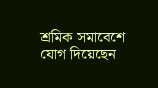শ্রমিক সমাবেশে যোগ দিয়েছেন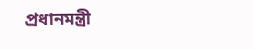প্রধানমন্ত্রী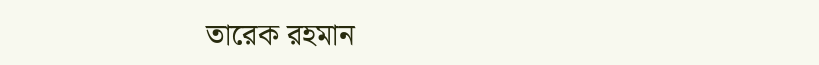তারেক রহমান